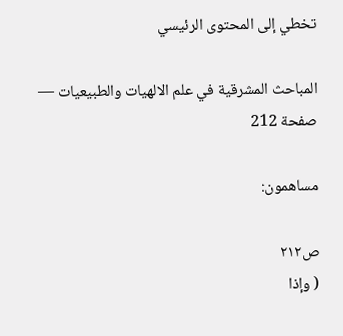تخطي إلى المحتوى الرئيسي

المباحث المشرقية في علم الالهيات والطبيعيات — صفحة 212

مساهمون:

ص٢١٢
( وإذا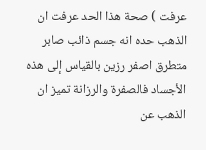عرفت ) صحة هذا الحد عرفت ان الذهب حده انه جسم ذائب صابر متطرق اصفر رزين بالقياس إلى هذه الأجساد فالصفرة والرزانة تميز ان الذهب عن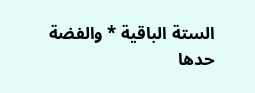الستة الباقية * والفضة حدها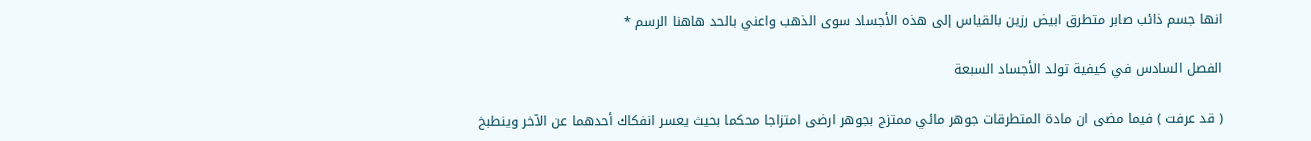انها جسم ذائب صابر متطرق ابيض رزين بالقياس إلى هذه الأجساد سوى الذهب واعني بالحد هاهنا الرسم *

الفصل السادس في كيفية تولد الأجساد السبعة

( قد عرفت ) فيما مضى ان مادة المتطرقات جوهر مائي ممتزج بجوهر ارضى امتزاجا محكما بحيث يعسر انفكاك أحدهما عن الآخر وينطبخ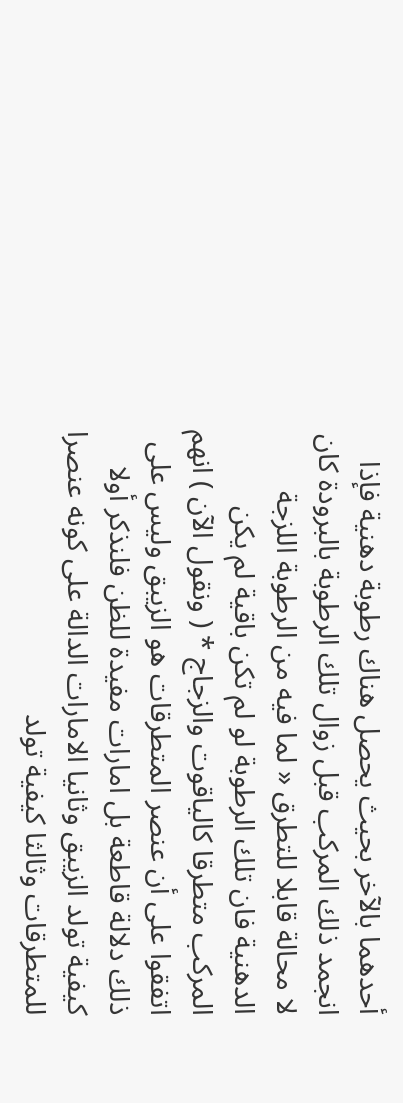أحدهما بالآخر بحيث يحصل هناك رطوبة دهنية فإذا انجمد ذلك المركب قبل زوال تلك الرطوبة بالبرودة كان لا محالة قابلا للتطرق « لما فيه من الرطوبة اللزجة الدهنية فان تلك الرطوبة لو لم تكن باقية لم يكن المركب متطرقا كالياقوت والزجاج * ( ونقول الآن ) انهم اتفقوا على أن عنصر المتطرقات هو الزيبق وليس على ذلك دلالة قاطعة بل امارات مفيدة للظن فلنذكر أولا كيفية تولد الزيبق وثانيا الامارات الدالة على كونه عنصرا للمتطرقات وثالثا كيفية تولد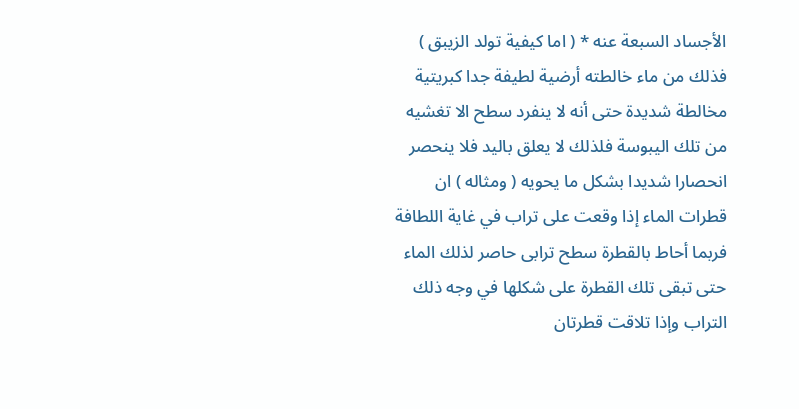الأجساد السبعة عنه * ( اما كيفية تولد الزيبق ) فذلك من ماء خالطته أرضية لطيفة جدا كبريتية مخالطة شديدة حتى أنه لا ينفرد سطح الا تغشيه من تلك اليبوسة فلذلك لا يعلق باليد فلا ينحصر انحصارا شديدا بشكل ما يحويه ( ومثاله ) ان قطرات الماء إذا وقعت على تراب في غاية اللطافة فربما أحاط بالقطرة سطح ترابى حاصر لذلك الماء حتى تبقى تلك القطرة على شكلها في وجه ذلك التراب وإذا تلاقت قطرتان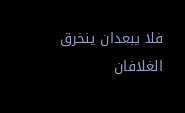فلا يبعدان ينخرق الغلافان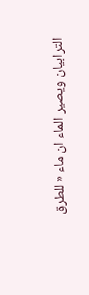الترابيان ويصير الماء ان ماء « للطرق